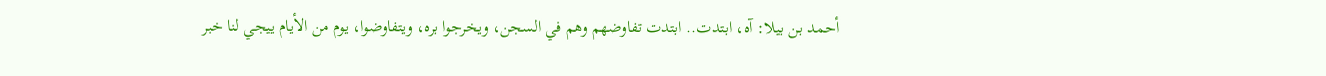أحمد بن بيلا: آه، ابتدت.. ابتدت تفاوضهم وهم في السجن، ويخرجوا بره، ويتفاوضوا، يوم من الأيام ييجي لنا خبر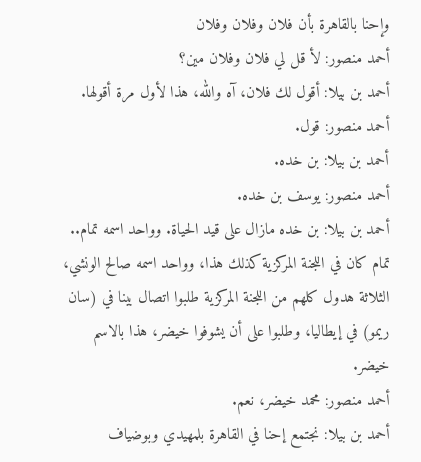وإحنا بالقاهرة بأن فلان وفلان وفلان
أحمد منصور: لأ قل لي فلان وفلان مين؟
أحمد بن بيلا: أقول لك فلان، آه والله، هذا لأول مرة أقولها.
أحمد منصور: قول.
أحمد بن بيلا: بن خده.
أحمد منصور: يوسف بن خده.
أحمد بن بيلا: بن خده مازال على قيد الحياة. وواحد اسمه تمام.. تمام كان في اللجنة المركزية كذلك هذا، وواحد اسمه صالح الونشي، الثلاثة هدول كلهم من اللجنة المركزية طلبوا اتصال بينا في (سان ريمو) في إيطاليا، وطلبوا على أن يشوفوا خيضر، هذا بالاسم خيضر.
أحمد منصور: محمد خيضر، نعم.
أحمد بن بيلا: نجتمع إحنا في القاهرة بلمهيدي وبوضياف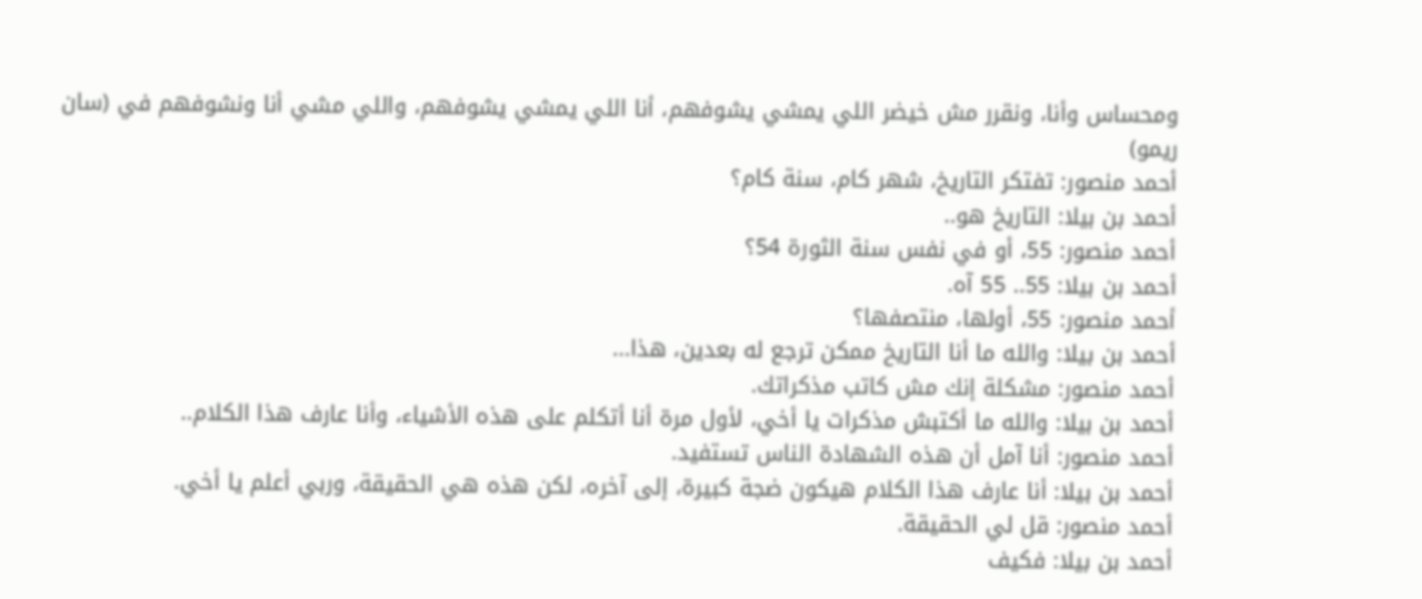ومحساس وأنا، ونقرر مش خيضر اللي يمشي يشوفهم، أنا اللي يمشي يشوفهم، واللي مشي أنا ونشوفهم في (سان ريمو)
أحمد منصور: تفتكر التاريخ، شهر كام، سنة كام؟
أحمد بن بيلا: التاريخ هو..
أحمد منصور: 55، أو في نفس سنة الثورة 54؟
أحمد بن بيلا: 55.. 55 آه.
أحمد منصور: 55، أولها، منتصفها؟
أحمد بن بيلا: والله ما أنا التاريخ ممكن ترجع له بعدين، هذا...
أحمد منصور: مشكلة إنك مش كاتب مذكراتك.
أحمد بن بيلا: والله ما أكتبش مذكرات يا أخي، لأول مرة أنا أتكلم على هذه الأشياء، وأنا عارف هذا الكلام..
أحمد منصور: أنا آمل أن هذه الشهادة الناس تستفيد.
أحمد بن بيلا: أنا عارف هذا الكلام هيكون ضجة كبيرة، إلى آخره، لكن هذه هي الحقيقة، وربي أعلم يا أخي.
أحمد منصور: قل لي الحقيقة.
أحمد بن بيلا: فكيف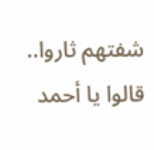شفتهم ثاروا.. قالوا يا أحمد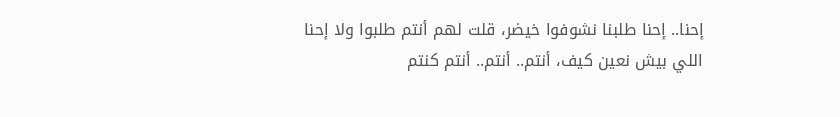إحنا.. إحنا طلبنا نشوفوا خيضر، قلت لهم أنتم طلبوا ولا إحنا اللي بيش نعين كيف، أنتم.. أنتم.. أنتم كنتم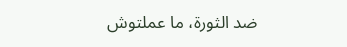ضد الثورة، ما عملتوش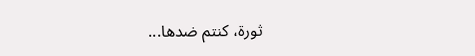ثورة، كنتم ضدها...